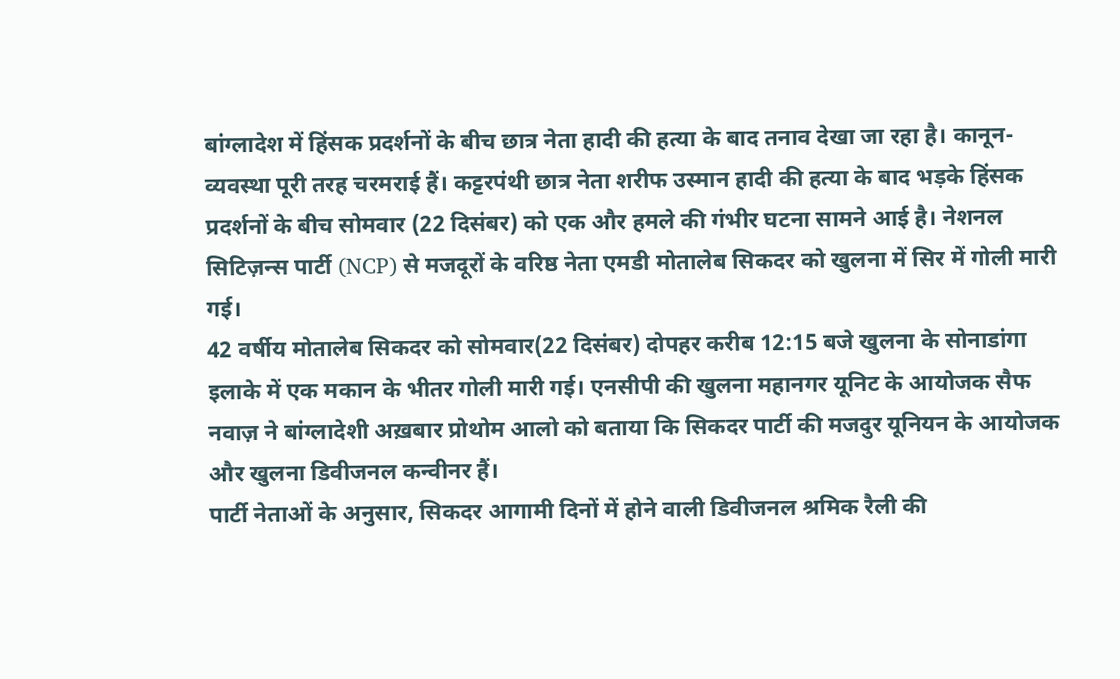बांग्लादेश में हिंसक प्रदर्शनों के बीच छात्र नेता हादी की हत्या के बाद तनाव देखा जा रहा है। कानून-व्यवस्था पूरी तरह चरमराई हैं। कट्टरपंथी छात्र नेता शरीफ उस्मान हादी की हत्या के बाद भड़के हिंसक प्रदर्शनों के बीच सोमवार (22 दिसंबर) को एक और हमले की गंभीर घटना सामने आई है। नेशनल सिटिज़न्स पार्टी (NCP) से मजदूरों के वरिष्ठ नेता एमडी मोतालेब सिकदर को खुलना में सिर में गोली मारी गई।
42 वर्षीय मोतालेब सिकदर को सोमवार(22 दिसंबर) दोपहर करीब 12:15 बजे खुलना के सोनाडांगा इलाके में एक मकान के भीतर गोली मारी गई। एनसीपी की खुलना महानगर यूनिट के आयोजक सैफ नवाज़ ने बांग्लादेशी अख़बार प्रोथोम आलो को बताया कि सिकदर पार्टी की मजदुर यूनियन के आयोजक और खुलना डिवीजनल कन्वीनर हैं।
पार्टी नेताओं के अनुसार, सिकदर आगामी दिनों में होने वाली डिवीजनल श्रमिक रैली की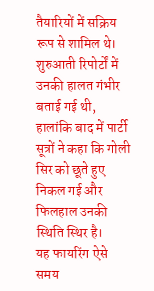तैयारियों में सक्रिय रूप से शामिल थे। शुरुआती रिपोर्टों में उनकी हालत गंभीर बताई गई थी, हालांकि बाद में पार्टी सूत्रों ने कहा कि गोली सिर को छूते हुए निकल गई और फिलहाल उनकी स्थिति स्थिर है।
यह फायरिंग ऐसे समय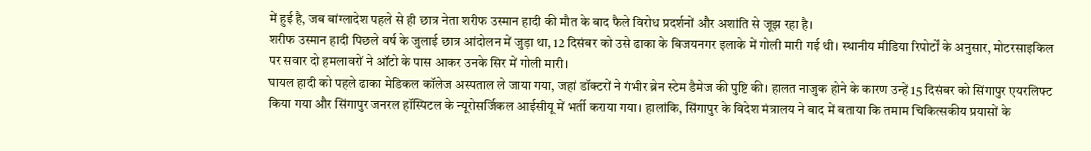में हुई है, जब बांग्लादेश पहले से ही छात्र नेता शरीफ उस्मान हादी की मौत के बाद फैले विरोध प्रदर्शनों और अशांति से जूझ रहा है।
शरीफ उस्मान हादी पिछले वर्ष के जुलाई छात्र आंदोलन में जुड़ा था, 12 दिसंबर को उसे ढाका के बिजयनगर इलाके में गोली मारी गई थी। स्थानीय मीडिया रिपोर्टों के अनुसार, मोटरसाइकिल पर सवार दो हमलावरों ने ऑटो के पास आकर उनके सिर में गोली मारी।
घायल हादी को पहले ढाका मेडिकल कॉलेज अस्पताल ले जाया गया, जहां डॉक्टरों ने गंभीर ब्रेन स्टेम डैमेज की पुष्टि की। हालत नाजुक होने के कारण उन्हें 15 दिसंबर को सिंगापुर एयरलिफ्ट किया गया और सिंगापुर जनरल हॉस्पिटल के न्यूरोसर्जिकल आईसीयू में भर्ती कराया गया। हालांकि, सिंगापुर के विदेश मंत्रालय ने बाद में बताया कि तमाम चिकित्सकीय प्रयासों के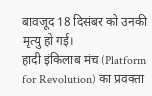बावजूद 18 दिसंबर को उनकी मृत्यु हो गई।
हादी इंकिलाब मंच (Platform for Revolution) का प्रवक्ता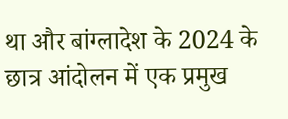था और बांग्लादेश के 2024 के छात्र आंदोलन में एक प्रमुख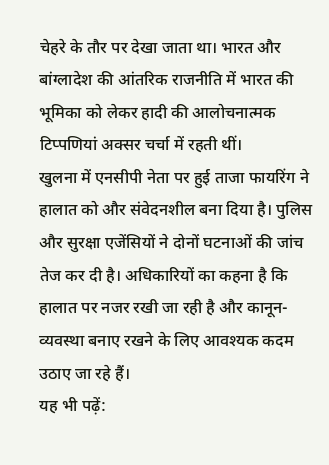चेहरे के तौर पर देखा जाता था। भारत और बांग्लादेश की आंतरिक राजनीति में भारत की भूमिका को लेकर हादी की आलोचनात्मक टिप्पणियां अक्सर चर्चा में रहती थीं।
खुलना में एनसीपी नेता पर हुई ताजा फायरिंग ने हालात को और संवेदनशील बना दिया है। पुलिस और सुरक्षा एजेंसियों ने दोनों घटनाओं की जांच तेज कर दी है। अधिकारियों का कहना है कि हालात पर नजर रखी जा रही है और कानून-व्यवस्था बनाए रखने के लिए आवश्यक कदम उठाए जा रहे हैं।
यह भी पढ़ें: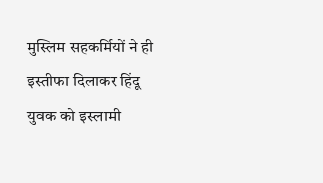मुस्लिम सहकर्मियों ने ही इस्तीफा दिलाकर हिंदू युवक को इस्लामी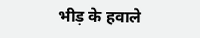भीड़ के हवाले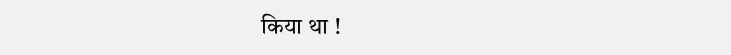किया था !